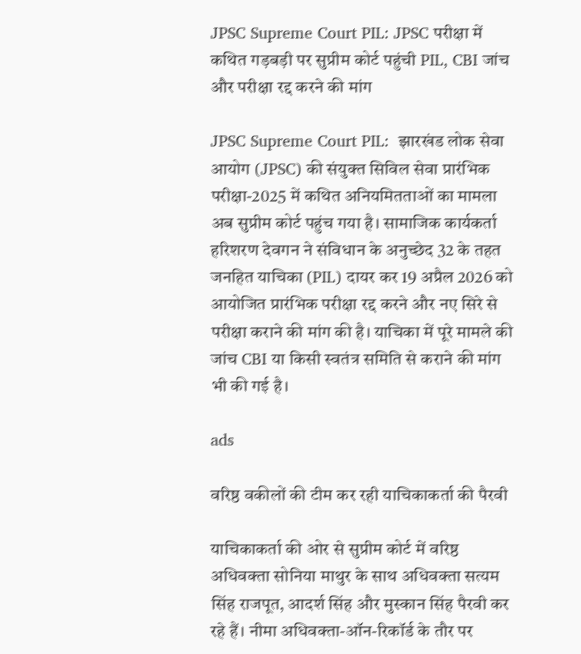JPSC Supreme Court PIL: JPSC परीक्षा में कथित गड़बड़ी पर सुप्रीम कोर्ट पहुंची PIL, CBI जांच और परीक्षा रद्द करने की मांग

JPSC Supreme Court PIL:  झारखंड लोक सेवा आयोग (JPSC) की संयुक्त सिविल सेवा प्रारंभिक परीक्षा-2025 में कथित अनियमितताओं का मामला अब सुप्रीम कोर्ट पहुंच गया है। सामाजिक कार्यकर्ता हरिशरण देवगन ने संविधान के अनुच्छेद 32 के तहत जनहित याचिका (PIL) दायर कर 19 अप्रैल 2026 को आयोजित प्रारंभिक परीक्षा रद्द करने और नए सिरे से परीक्षा कराने की मांग की है। याचिका में पूरे मामले की जांच CBI या किसी स्वतंत्र समिति से कराने की मांग भी की गई है।

ads

वरिष्ठ वकीलों की टीम कर रही याचिकाकर्ता की पैरवी

याचिकाकर्ता की ओर से सुप्रीम कोर्ट में वरिष्ठ अधिवक्ता सोनिया माथुर के साथ अधिवक्ता सत्यम सिंह राजपूत, आदर्श सिंह और मुस्कान सिंह पैरवी कर रहे हैं। नीमा अधिवक्ता-ऑन-रिकॉर्ड के तौर पर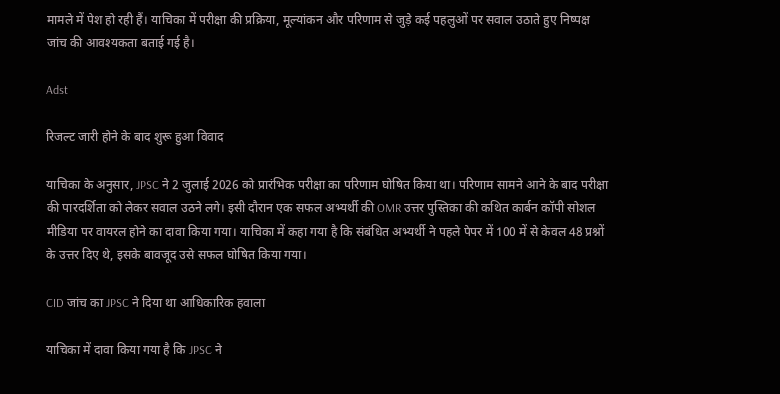मामले में पेश हो रही हैं। याचिका में परीक्षा की प्रक्रिया, मूल्यांकन और परिणाम से जुड़े कई पहलुओं पर सवाल उठाते हुए निष्पक्ष जांच की आवश्यकता बताई गई है।

Adst

रिजल्ट जारी होने के बाद शुरू हुआ विवाद

याचिका के अनुसार, JPSC ने 2 जुलाई 2026 को प्रारंभिक परीक्षा का परिणाम घोषित किया था। परिणाम सामने आने के बाद परीक्षा की पारदर्शिता को लेकर सवाल उठने लगे। इसी दौरान एक सफल अभ्यर्थी की OMR उत्तर पुस्तिका की कथित कार्बन कॉपी सोशल मीडिया पर वायरल होने का दावा किया गया। याचिका में कहा गया है कि संबंधित अभ्यर्थी ने पहले पेपर में 100 में से केवल 48 प्रश्नों के उत्तर दिए थे, इसके बावजूद उसे सफल घोषित किया गया।

CID जांच का JPSC ने दिया था आधिकारिक हवाला

याचिका में दावा किया गया है कि JPSC ने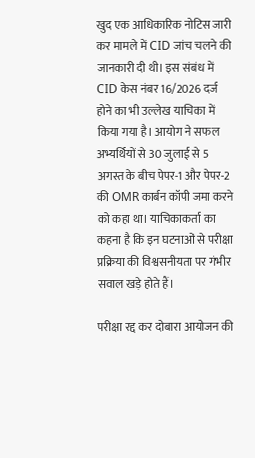खुद एक आधिकारिक नोटिस जारी कर मामले में CID जांच चलने की जानकारी दी थी। इस संबंध में CID केस नंबर 16/2026 दर्ज होने का भी उल्लेख याचिका में किया गया है। आयोग ने सफल अभ्यर्थियों से 30 जुलाई से 5 अगस्त के बीच पेपर-1 और पेपर-2 की OMR कार्बन कॉपी जमा करने को कहा था। याचिकाकर्ता का कहना है कि इन घटनाओं से परीक्षा प्रक्रिया की विश्वसनीयता पर गंभीर सवाल खड़े होते हैं।

परीक्षा रद्द कर दोबारा आयोजन की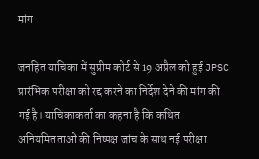मांग

जनहित याचिका में सुप्रीम कोर्ट से 19 अप्रैल को हुई JPSC प्रारंभिक परीक्षा को रद्द करने का निर्देश देने की मांग की गई है। याचिकाकर्ता का कहना है कि कथित अनियमितताओं की निष्पक्ष जांच के साथ नई परीक्षा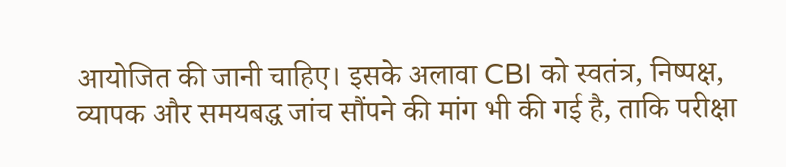आयोजित की जानी चाहिए। इसके अलावा CBI को स्वतंत्र, निष्पक्ष, व्यापक और समयबद्ध जांच सौंपने की मांग भी की गई है, ताकि परीक्षा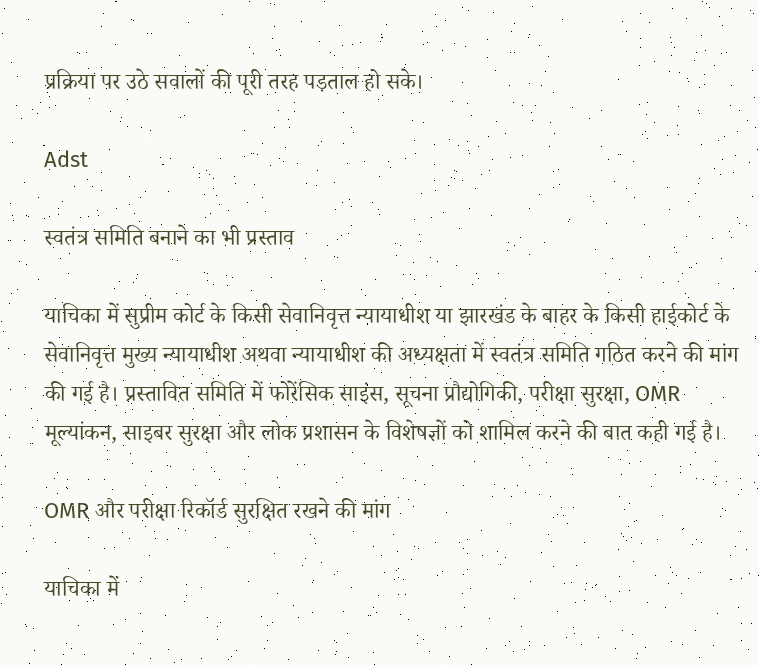प्रक्रिया पर उठे सवालों की पूरी तरह पड़ताल हो सके।

Adst

स्वतंत्र समिति बनाने का भी प्रस्ताव

याचिका में सुप्रीम कोर्ट के किसी सेवानिवृत्त न्यायाधीश या झारखंड के बाहर के किसी हाईकोर्ट के सेवानिवृत्त मुख्य न्यायाधीश अथवा न्यायाधीश की अध्यक्षता में स्वतंत्र समिति गठित करने की मांग की गई है। प्रस्तावित समिति में फोरेंसिक साइंस, सूचना प्रौद्योगिकी, परीक्षा सुरक्षा, OMR मूल्यांकन, साइबर सुरक्षा और लोक प्रशासन के विशेषज्ञों को शामिल करने की बात कही गई है।

OMR और परीक्षा रिकॉर्ड सुरक्षित रखने की मांग

याचिका में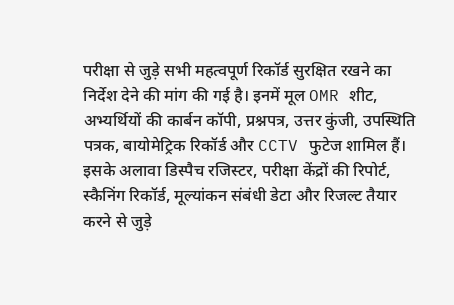परीक्षा से जुड़े सभी महत्वपूर्ण रिकॉर्ड सुरक्षित रखने का निर्देश देने की मांग की गई है। इनमें मूल OMR शीट, अभ्यर्थियों की कार्बन कॉपी, प्रश्नपत्र, उत्तर कुंजी, उपस्थिति पत्रक, बायोमेट्रिक रिकॉर्ड और CCTV फुटेज शामिल हैं। इसके अलावा डिस्पैच रजिस्टर, परीक्षा केंद्रों की रिपोर्ट, स्कैनिंग रिकॉर्ड, मूल्यांकन संबंधी डेटा और रिजल्ट तैयार करने से जुड़े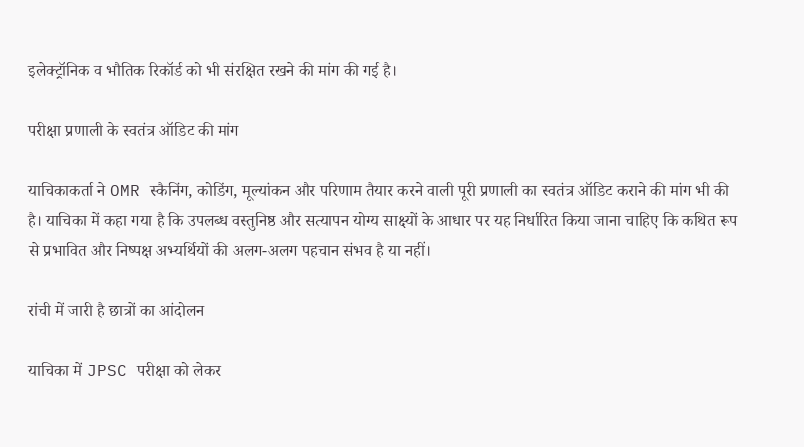इलेक्ट्रॉनिक व भौतिक रिकॉर्ड को भी संरक्षित रखने की मांग की गई है।

परीक्षा प्रणाली के स्वतंत्र ऑडिट की मांग

याचिकाकर्ता ने OMR स्कैनिंग, कोडिंग, मूल्यांकन और परिणाम तैयार करने वाली पूरी प्रणाली का स्वतंत्र ऑडिट कराने की मांग भी की है। याचिका में कहा गया है कि उपलब्ध वस्तुनिष्ठ और सत्यापन योग्य साक्ष्यों के आधार पर यह निर्धारित किया जाना चाहिए कि कथित रूप से प्रभावित और निष्पक्ष अभ्यर्थियों की अलग-अलग पहचान संभव है या नहीं।

रांची में जारी है छात्रों का आंदोलन

याचिका में JPSC परीक्षा को लेकर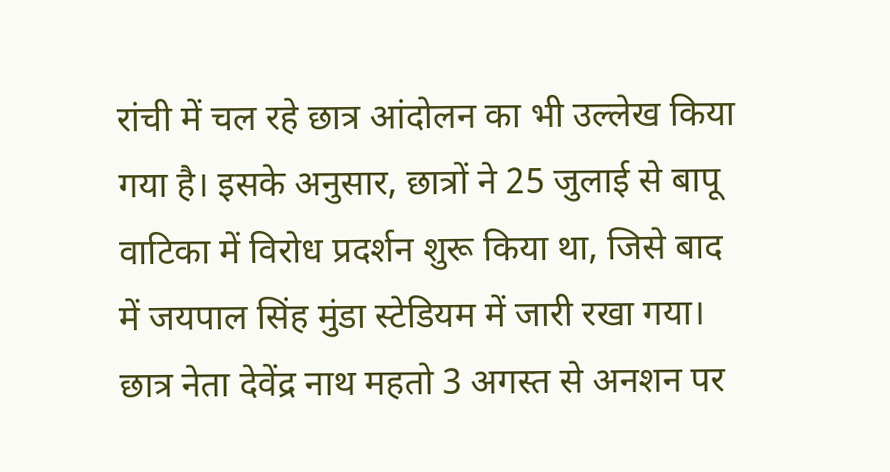रांची में चल रहे छात्र आंदोलन का भी उल्लेख किया गया है। इसके अनुसार, छात्रों ने 25 जुलाई से बापू वाटिका में विरोध प्रदर्शन शुरू किया था, जिसे बाद में जयपाल सिंह मुंडा स्टेडियम में जारी रखा गया। छात्र नेता देवेंद्र नाथ महतो 3 अगस्त से अनशन पर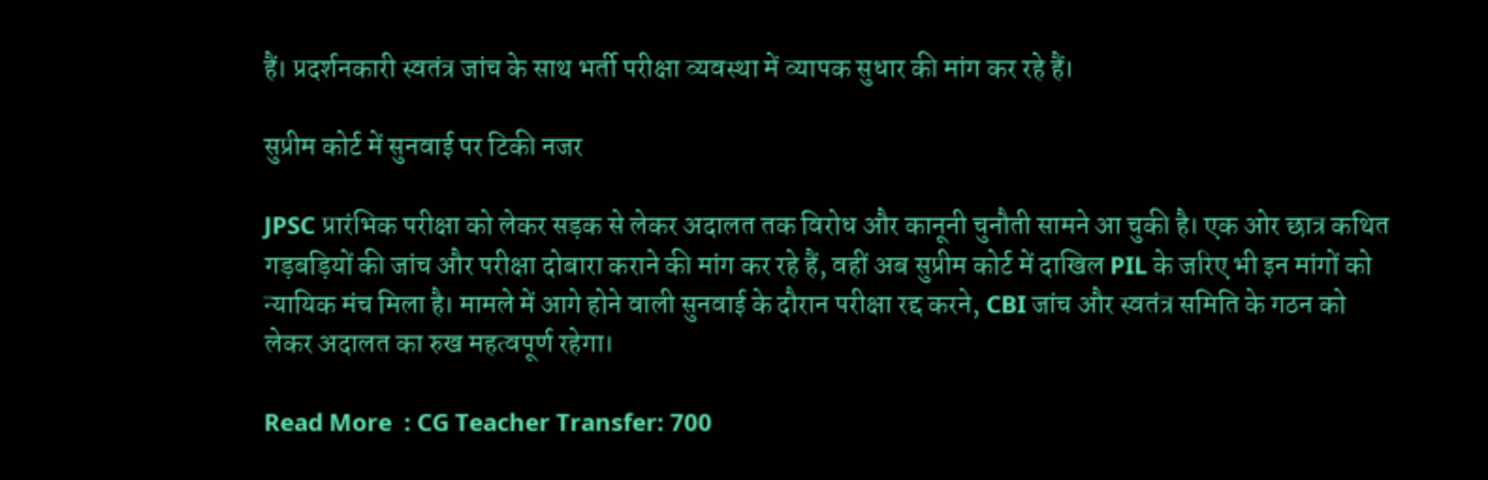हैं। प्रदर्शनकारी स्वतंत्र जांच के साथ भर्ती परीक्षा व्यवस्था में व्यापक सुधार की मांग कर रहे हैं।

सुप्रीम कोर्ट में सुनवाई पर टिकी नजर

JPSC प्रारंभिक परीक्षा को लेकर सड़क से लेकर अदालत तक विरोध और कानूनी चुनौती सामने आ चुकी है। एक ओर छात्र कथित गड़बड़ियों की जांच और परीक्षा दोबारा कराने की मांग कर रहे हैं, वहीं अब सुप्रीम कोर्ट में दाखिल PIL के जरिए भी इन मांगों को न्यायिक मंच मिला है। मामले में आगे होने वाली सुनवाई के दौरान परीक्षा रद्द करने, CBI जांच और स्वतंत्र समिति के गठन को लेकर अदालत का रुख महत्वपूर्ण रहेगा।

Read More  : CG Teacher Transfer: 700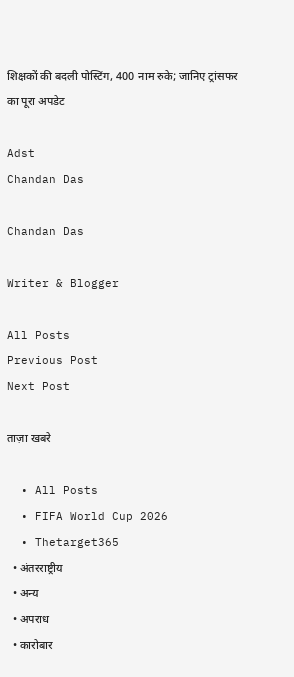शिक्षकों की बदली पोस्टिंग, 400 नाम रुके; जानिए ट्रांसफर का पूरा अपडेट

Adst
Chandan Das

Chandan Das

Writer & Blogger

All Posts
Previous Post
Next Post

ताज़ा खबरे

  • All Posts
  • FIFA World Cup 2026
  • Thetarget365
  • अंतरराष्ट्रीय
  • अन्य
  • अपराध
  • कारोबार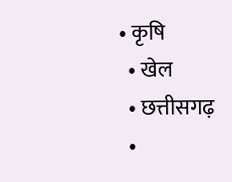• कृषि
  • खेल
  • छत्तीसगढ़
  •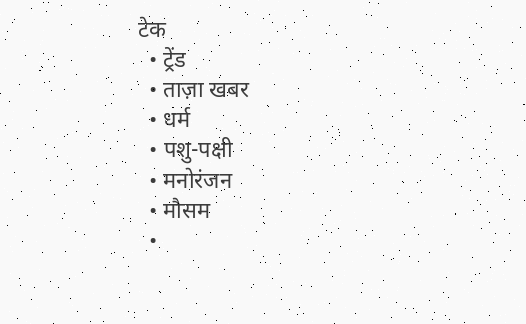टेक
  • ट्रेंड
  • ताज़ा खबर
  • धर्म
  • पशु-पक्षी
  • मनोरंजन
  • मौसम
  •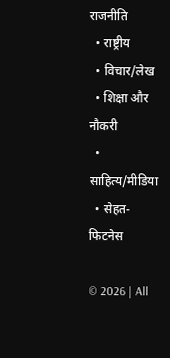राजनीति
  • राष्ट्रीय
  • विचार/लेख
  • शिक्षा और नौकरी
  • साहित्य/मीडिया
  • सेहत-फिटनेस

© 2026 | All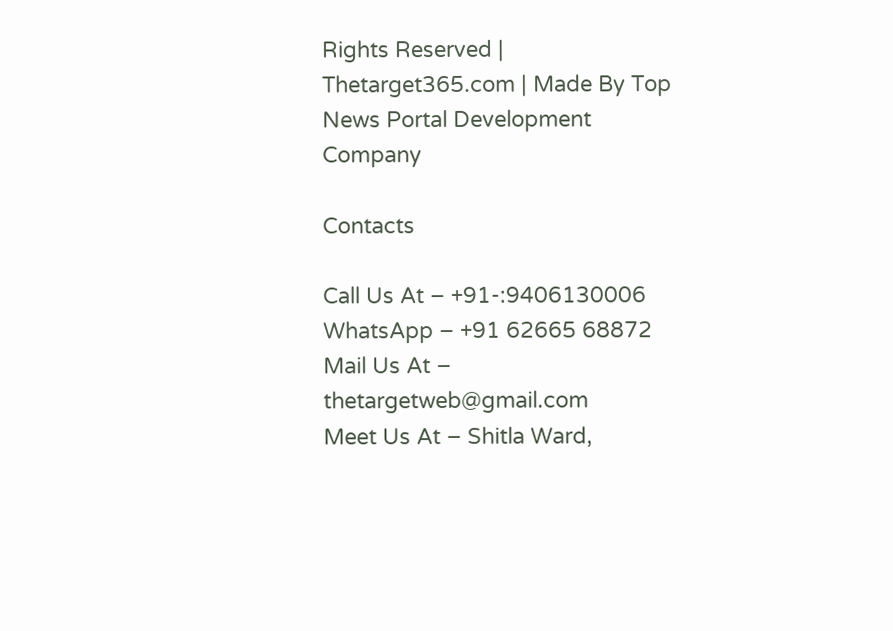Rights Reserved | Thetarget365.com | Made By Top News Portal Development Company

Contacts

Call Us At – +91-:9406130006
WhatsApp – +91 62665 68872
Mail Us At – thetargetweb@gmail.com
Meet Us At – Shitla Ward,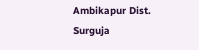Ambikapur Dist. Surguja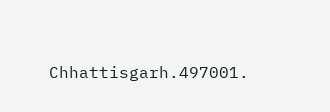Chhattisgarh.497001.